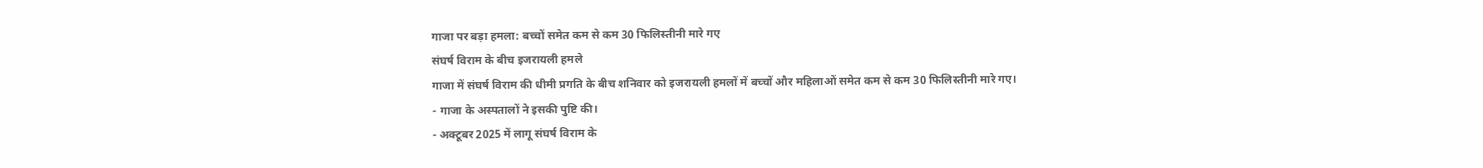गाजा पर बड़ा हमला: बच्चों समेत कम से कम 30 फिलिस्तीनी मारे गए
संघर्ष विराम के बीच इजरायली हमले
गाजा में संघर्ष विराम की धीमी प्रगति के बीच शनिवार को इजरायली हमलों में बच्चों और महिलाओं समेत कम से कम 30 फिलिस्तीनी मारे गए।
- गाजा के अस्पतालों ने इसकी पुष्टि की।
- अक्टूबर 2025 में लागू संघर्ष विराम के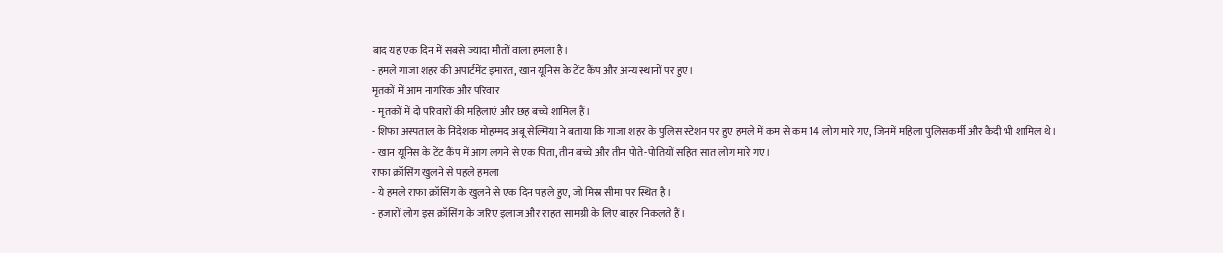बाद यह एक दिन में सबसे ज्यादा मौतों वाला हमला है।
- हमले गाजा शहर की अपार्टमेंट इमारत, खान यूनिस के टेंट कैंप और अन्य स्थानों पर हुए।
मृतकों में आम नागरिक और परिवार
- मृतकों में दो परिवारों की महिलाएं और छह बच्चे शामिल हैं।
- शिफा अस्पताल के निदेशक मोहम्मद अबू सेल्मिया ने बताया कि गाजा शहर के पुलिस स्टेशन पर हुए हमले में कम से कम 14 लोग मारे गए, जिनमें महिला पुलिसकर्मी और कैदी भी शामिल थे।
- खान यूनिस के टेंट कैंप में आग लगने से एक पिता, तीन बच्चे और तीन पोते-पोतियों सहित सात लोग मारे गए।
राफा क्रॉसिंग खुलने से पहले हमला
- ये हमले राफा क्रॉसिंग के खुलने से एक दिन पहले हुए, जो मिस्र सीमा पर स्थित है।
- हजारों लोग इस क्रॉसिंग के जरिए इलाज और राहत सामग्री के लिए बाहर निकलते हैं।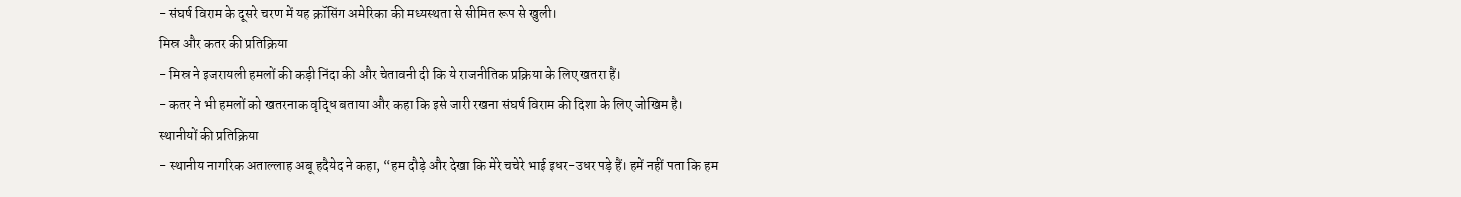- संघर्ष विराम के दूसरे चरण में यह क्रॉसिंग अमेरिका की मध्यस्थता से सीमित रूप से खुली।
मिस्र और कतर की प्रतिक्रिया
- मिस्र ने इजरायली हमलों की कड़ी निंदा की और चेतावनी दी कि ये राजनीतिक प्रक्रिया के लिए खतरा हैं।
- कतर ने भी हमलों को खतरनाक वृद्धि बताया और कहा कि इसे जारी रखना संघर्ष विराम की दिशा के लिए जोखिम है।
स्थानीयों की प्रतिक्रिया
- स्थानीय नागरिक अताल्लाह अबू हदैयेद ने कहा, “हम दौड़े और देखा कि मेरे चचेरे भाई इधर-उधर पड़े हैं। हमें नहीं पता कि हम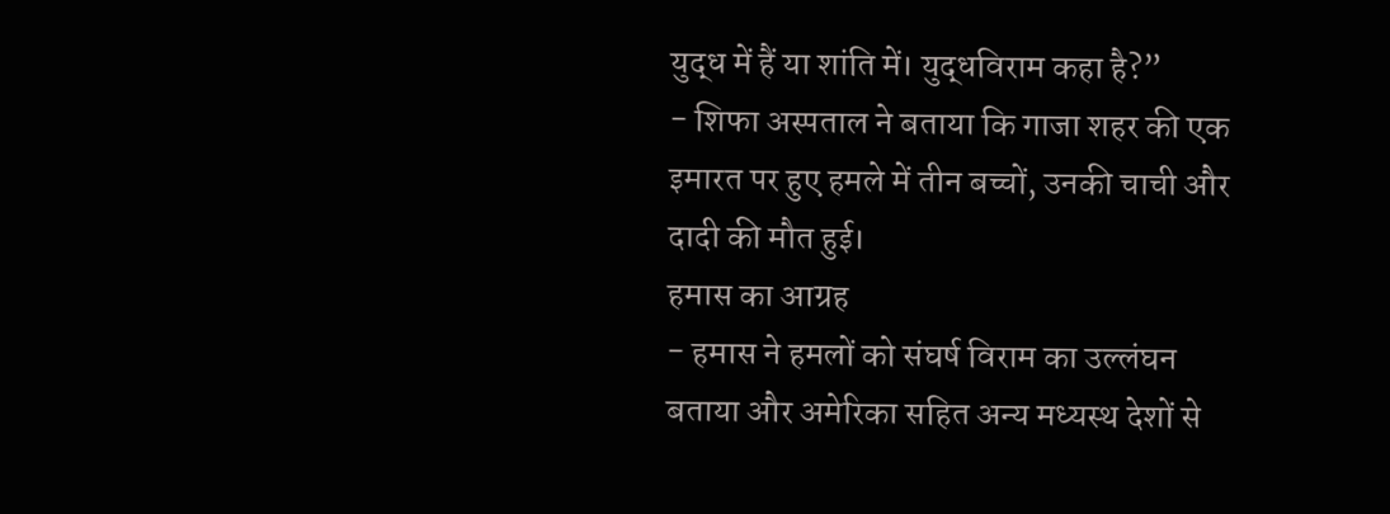युद्ध में हैं या शांति में। युद्धविराम कहा है?”
- शिफा अस्पताल ने बताया कि गाजा शहर की एक इमारत पर हुए हमले में तीन बच्चों, उनकी चाची और दादी की मौत हुई।
हमास का आग्रह
- हमास ने हमलों को संघर्ष विराम का उल्लंघन बताया और अमेरिका सहित अन्य मध्यस्थ देशों से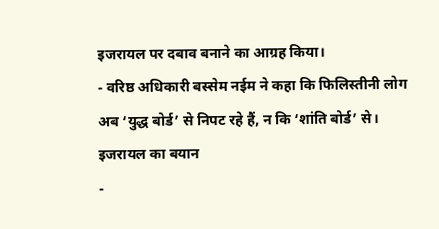इजरायल पर दबाव बनाने का आग्रह किया।
- वरिष्ठ अधिकारी बस्सेम नईम ने कहा कि फिलिस्तीनी लोग अब ‘युद्ध बोर्ड’ से निपट रहे हैं, न कि ‘शांति बोर्ड’ से।
इजरायल का बयान
-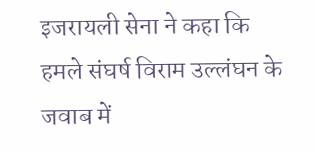इजरायली सेना ने कहा कि हमले संघर्ष विराम उल्लंघन के जवाब में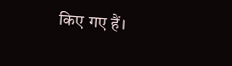किए गए हैं।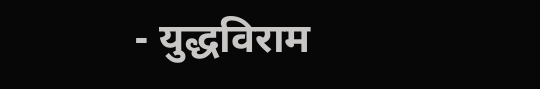- युद्धविराम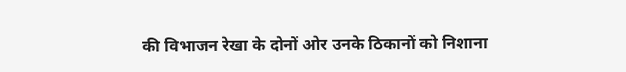की विभाजन रेखा के दोनों ओर उनके ठिकानों को निशाना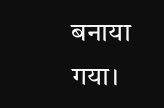बनाया गया।